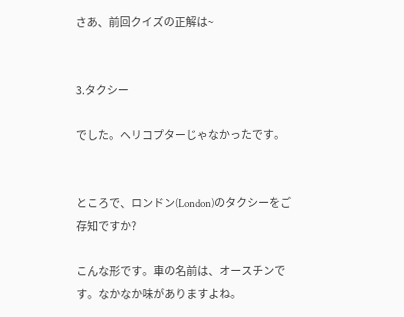さあ、前回クイズの正解は~


3.タクシー

でした。ヘリコプターじゃなかったです。


ところで、ロンドン(London)のタクシーをご存知ですか?

こんな形です。車の名前は、オースチンです。なかなか味がありますよね。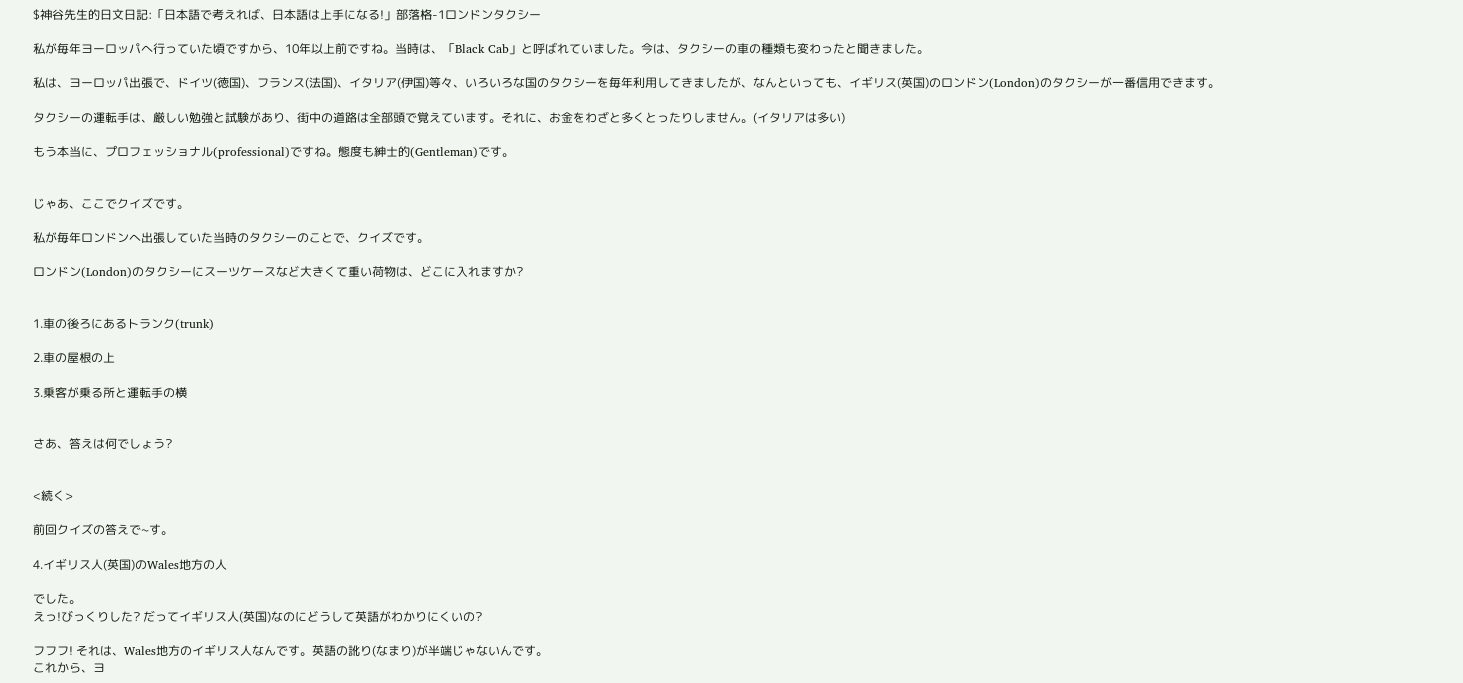$神谷先生的日文日記:「日本語で考えれば、日本語は上手になる!」部落格-1ロンドンタクシー

私が毎年ヨーロッパへ行っていた頃ですから、10年以上前ですね。当時は、「Black Cab」と呼ばれていました。今は、タクシーの車の種類も変わったと聞きました。

私は、ヨーロッパ出張で、ドイツ(徳国)、フランス(法国)、イタリア(伊国)等々、いろいろな国のタクシーを毎年利用してきましたが、なんといっても、イギリス(英国)のロンドン(London)のタクシーが一番信用できます。

タクシーの運転手は、厳しい勉強と試験があり、街中の道路は全部頭で覚えています。それに、お金をわざと多くとったりしません。(イタリアは多い)

もう本当に、プロフェッショナル(professional)ですね。態度も紳士的(Gentleman)です。


じゃあ、ここでクイズです。

私が毎年ロンドンへ出張していた当時のタクシーのことで、クイズです。

ロンドン(London)のタクシーにスーツケースなど大きくて重い荷物は、どこに入れますか?


1.車の後ろにあるトランク(trunk)

2.車の屋根の上

3.乗客が乗る所と運転手の横


さあ、答えは何でしょう?


<続く>

前回クイズの答えで~す。

4.イギリス人(英国)のWales地方の人

でした。
えっ!びっくりした? だってイギリス人(英国)なのにどうして英語がわかりにくいの?

フフフ! それは、Wales地方のイギリス人なんです。英語の訛り(なまり)が半端じゃないんです。
これから、ヨ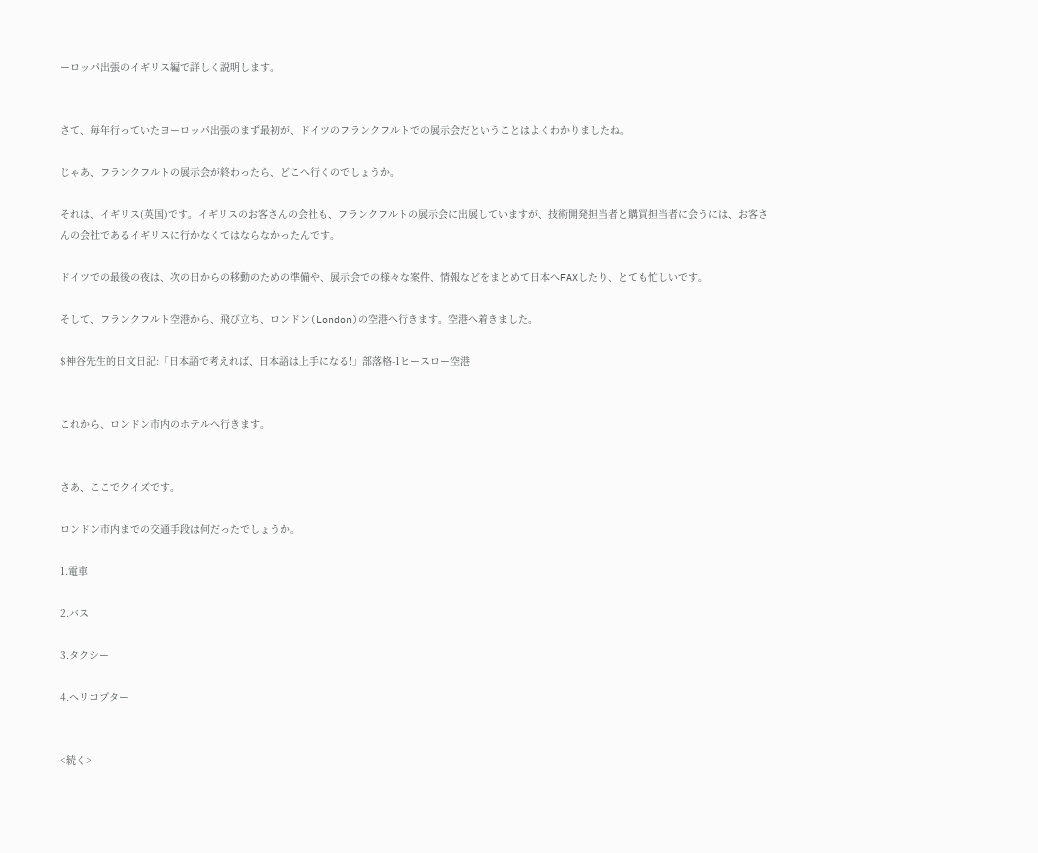ーロッパ出張のイギリス編で詳しく説明します。


さて、毎年行っていたヨーロッパ出張のまず最初が、ドイツのフランクフルトでの展示会だということはよくわかりましたね。

じゃあ、フランクフルトの展示会が終わったら、どこへ行くのでしょうか。

それは、イギリス(英国)です。イギリスのお客さんの会社も、フランクフルトの展示会に出展していますが、技術開発担当者と購買担当者に会うには、お客さんの会社であるイギリスに行かなくてはならなかったんです。

ドイツでの最後の夜は、次の日からの移動のための準備や、展示会での様々な案件、情報などをまとめて日本へFAXしたり、とても忙しいです。

そして、フランクフルト空港から、飛び立ち、ロンドン(London)の空港へ行きます。空港へ着きました。

$神谷先生的日文日記:「日本語で考えれば、日本語は上手になる!」部落格-1ヒースロー空港


これから、ロンドン市内のホテルへ行きます。


さあ、ここでクイズです。

ロンドン市内までの交通手段は何だったでしょうか。

1.電車

2.バス

3.タクシー

4.ヘリコプター


<続く>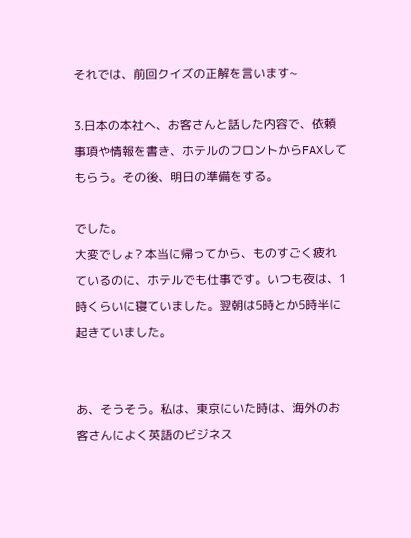それでは、前回クイズの正解を言います~

3.日本の本社へ、お客さんと話した内容で、依頼事項や情報を書き、ホテルのフロントからFAXしてもらう。その後、明日の準備をする。

でした。
大変でしょ? 本当に帰ってから、ものすごく疲れているのに、ホテルでも仕事です。いつも夜は、1時くらいに寝ていました。翌朝は5時とか5時半に起きていました。


あ、そうそう。私は、東京にいた時は、海外のお客さんによく英語のビジネス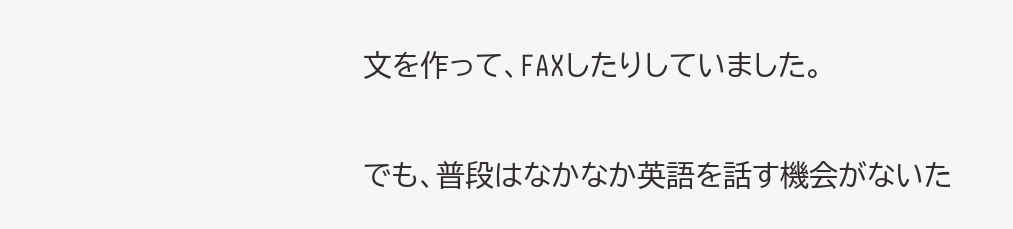文を作って、FAXしたりしていました。

でも、普段はなかなか英語を話す機会がないた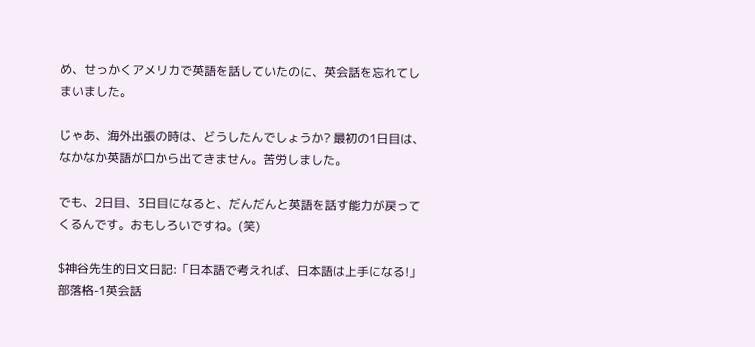め、せっかくアメリカで英語を話していたのに、英会話を忘れてしまいました。

じゃあ、海外出張の時は、どうしたんでしょうか? 最初の1日目は、なかなか英語が口から出てきません。苦労しました。

でも、2日目、3日目になると、だんだんと英語を話す能力が戻ってくるんです。おもしろいですね。(笑)

$神谷先生的日文日記:「日本語で考えれば、日本語は上手になる!」部落格-1英会話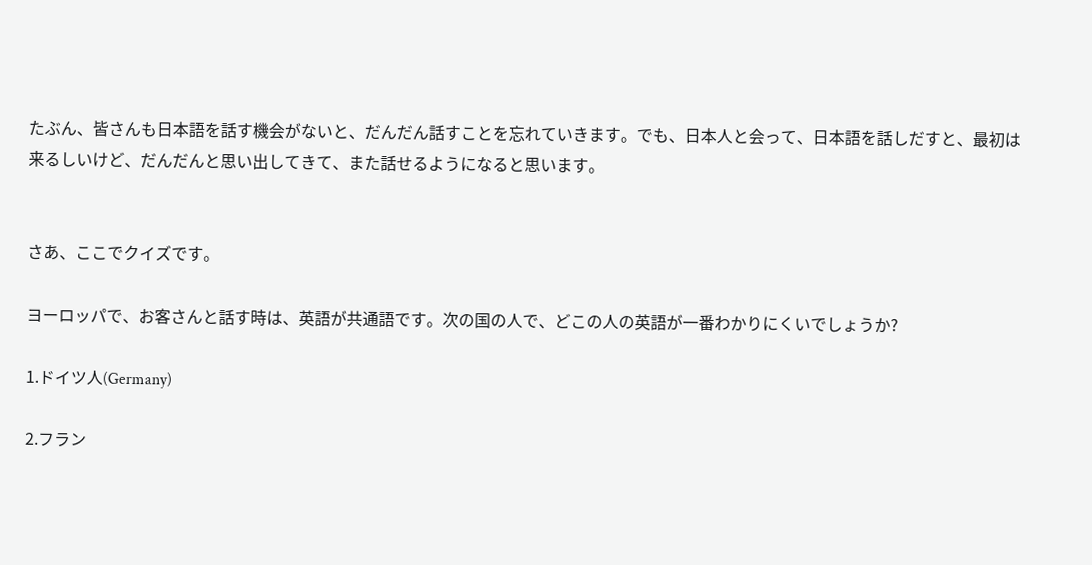たぶん、皆さんも日本語を話す機会がないと、だんだん話すことを忘れていきます。でも、日本人と会って、日本語を話しだすと、最初は来るしいけど、だんだんと思い出してきて、また話せるようになると思います。


さあ、ここでクイズです。

ヨーロッパで、お客さんと話す時は、英語が共通語です。次の国の人で、どこの人の英語が一番わかりにくいでしょうか?

1.ドイツ人(Germany)

2.フラン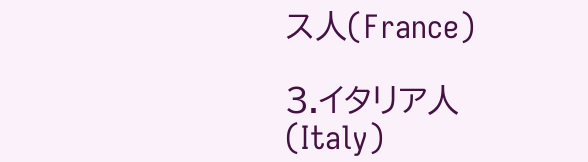ス人(France)

3.イタリア人(Italy)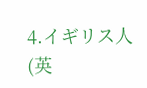4.イギリス人(英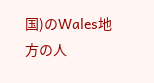国)のWales地方の人